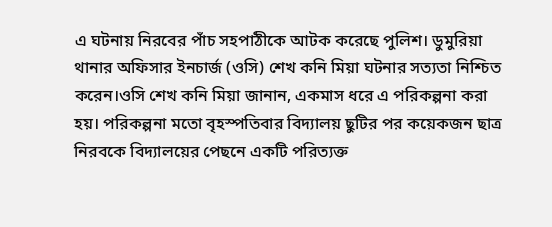এ ঘটনায় নিরবের পাঁচ সহপাঠীকে আটক করেছে পুলিশ। ডুমুরিয়া থানার অফিসার ইনচার্জ (ওসি) শেখ কনি মিয়া ঘটনার সত্যতা নিশ্চিত করেন।ওসি শেখ কনি মিয়া জানান, একমাস ধরে এ পরিকল্পনা করা হয়। পরিকল্পনা মতো বৃহস্পতিবার বিদ্যালয় ছুটির পর কয়েকজন ছাত্র নিরবকে বিদ্যালয়ের পেছনে একটি পরিত্যক্ত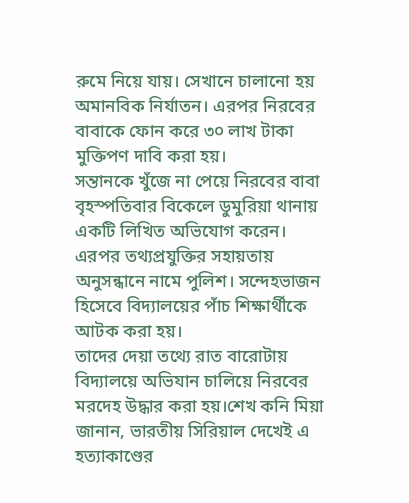রুমে নিয়ে যায়। সেখানে চালানো হয় অমানবিক নির্যাতন। এরপর নিরবের বাবাকে ফোন করে ৩০ লাখ টাকা মুক্তিপণ দাবি করা হয়।
সন্তানকে খুঁজে না পেয়ে নিরবের বাবা বৃহস্পতিবার বিকেলে ডুমুরিয়া থানায় একটি লিখিত অভিযোগ করেন। এরপর তথ্যপ্রযুক্তির সহায়তায় অনুসন্ধানে নামে পুলিশ। সন্দেহভাজন হিসেবে বিদ্যালয়ের পাঁচ শিক্ষার্থীকে আটক করা হয়।
তাদের দেয়া তথ্যে রাত বারোটায় বিদ্যালয়ে অভিযান চালিয়ে নিরবের মরদেহ উদ্ধার করা হয়।শেখ কনি মিয়া জানান, ভারতীয় সিরিয়াল দেখেই এ হত্যাকাণ্ডের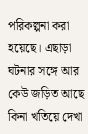পরিকল্পনা করা হয়েছে। এছাড়া ঘটনার সঙ্গে আর কেউ জড়িত আছে কিনা খতিয়ে দেখা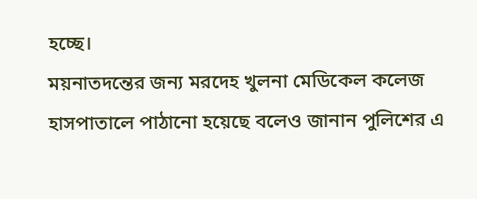হচ্ছে।
ময়নাতদন্তের জন্য মরদেহ খুলনা মেডিকেল কলেজ হাসপাতালে পাঠানো হয়েছে বলেও জানান পুলিশের এ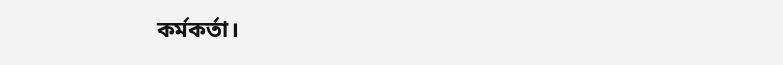কর্মকর্তা।